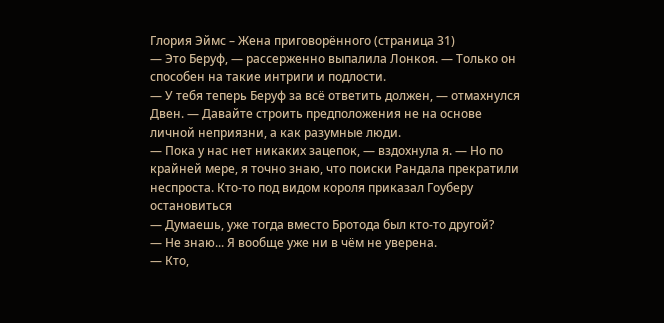Глория Эймс – Жена приговорённого (страница 31)
— Это Беруф, — рассерженно выпалила Лонкоя. — Только он способен на такие интриги и подлости.
— У тебя теперь Беруф за всё ответить должен, — отмахнулся Двен. — Давайте строить предположения не на основе личной неприязни, а как разумные люди.
— Пока у нас нет никаких зацепок, — вздохнула я. — Но по крайней мере, я точно знаю, что поиски Рандала прекратили неспроста. Кто-то под видом короля приказал Гоуберу остановиться
— Думаешь, уже тогда вместо Бротода был кто-то другой?
— Не знаю... Я вообще уже ни в чём не уверена.
— Кто,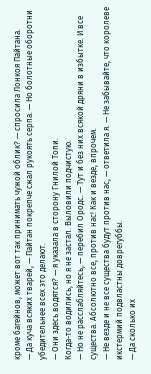кроме багейнов, может вот так принимать чужой облик? — спросила Лонкоя Пайтана.
— Да куча всяких тварей, — Пайтан покрепче сжал рукоять серпа. — Но болотные оборотни убедительнее всех это делают.
— Они здесь водятся? — я указала в сторону Гнилой Топи.
Когда-то водились, но я не застал. Выловили подчистую.
— Но не расслабляйтесь, — перебил Ородс. — Тут и без них всякой дряни в избытке. И все существа. Абсолютно все, против нас! Как и везде, впрочем.
— Не везде и не все существа будут против нас, — ответила я. — Не забывайте, что королеве икстермий подвластны доврегуббы.
— Да сколько их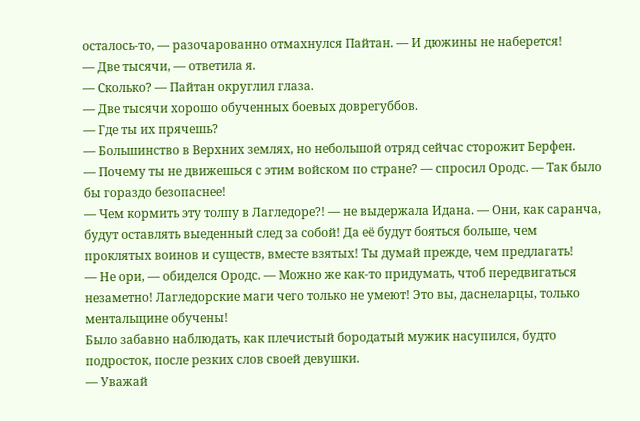осталось-то, — разочарованно отмахнулся Пайтан. — И дюжины не наберется!
— Две тысячи, — ответила я.
— Сколько? — Пайтан округлил глаза.
— Две тысячи хорошо обученных боевых доврегуббов.
— Где ты их прячешь?
— Большинство в Верхних землях, но небольшой отряд сейчас сторожит Берфен.
— Почему ты не движешься с этим войском по стране? — спросил Ородс. — Так было бы гораздо безопаснее!
— Чем кормить эту толпу в Лагледоре?! — не выдержала Идана. — Они, как саранча, будут оставлять выеденный след за собой! Да её будут бояться больше, чем проклятых воинов и существ, вместе взятых! Ты думай прежде, чем предлагать!
— Не ори, — обиделся Ородс. — Можно же как-то придумать, чтоб передвигаться незаметно! Лагледорские маги чего только не умеют! Это вы, даснеларцы, только ментальщине обучены!
Было забавно наблюдать, как плечистый бородатый мужик насупился, будто подросток, после резких слов своей девушки.
— Уважай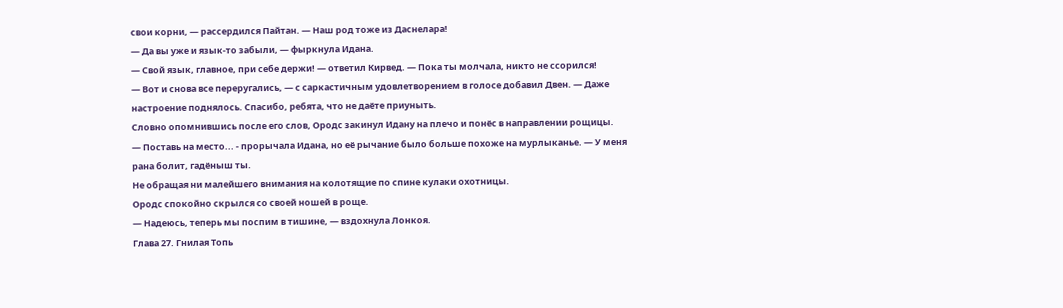свои корни, — рассердился Пайтан. — Наш род тоже из Даснелара!
— Да вы уже и язык-то забыли, — фыркнула Идана.
— Свой язык, главное, при себе держи! — ответил Кирвед. — Пока ты молчала, никто не ссорился!
— Вот и снова все переругались, — с саркастичным удовлетворением в голосе добавил Двен. — Даже настроение поднялось. Спасибо, ребята, что не даёте приуныть.
Словно опомнившись после его слов, Ородс закинул Идану на плечо и понёс в направлении рощицы.
— Поставь на место... - прорычала Идана, но её рычание было больше похоже на мурлыканье. — У меня рана болит, гадёныш ты.
Не обращая ни малейшего внимания на колотящие по спине кулаки охотницы.
Ородс спокойно скрылся со своей ношей в роще.
— Надеюсь, теперь мы поспим в тишине, — вздохнула Лонкоя.
Глава 27. Гнилая Топь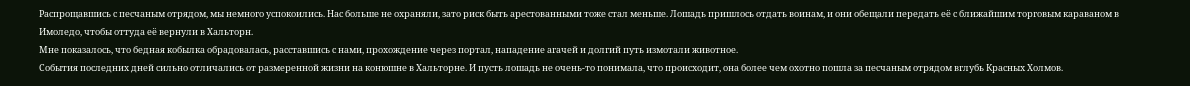Распрощавшись с песчаным отрядом, мы немного успокоились. Нас больше не охраняли, зато риск быть арестованными тоже стал меньше. Лошадь пришлось отдать воинам, и они обещали передать её с ближайшим торговым караваном в Имоледо, чтобы оттуда её вернули в Хальторн.
Мне показалось, что бедная кобылка обрадовалась, расставшись с нами, прохождение через портал, нападение агачей и долгий путь измотали животное.
События последних дней сильно отличались от размеренной жизни на конюшне в Хальторне. И пусть лошадь не очень-то понимала, что происходит, она более чем охотно пошла за песчаным отрядом вглубь Красных Холмов.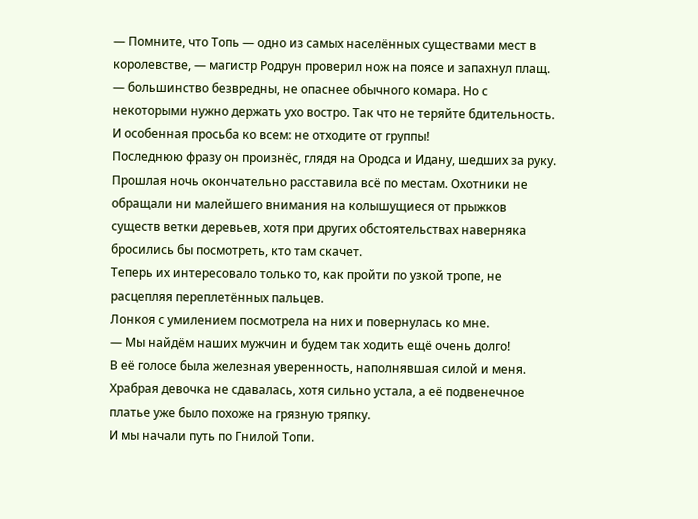— Помните, что Топь — одно из самых населённых существами мест в королевстве, — магистр Родрун проверил нож на поясе и запахнул плащ. — большинство безвредны, не опаснее обычного комара. Но с некоторыми нужно держать ухо востро. Так что не теряйте бдительность. И особенная просьба ко всем: не отходите от группы!
Последнюю фразу он произнёс, глядя на Ородса и Идану, шедших за руку.
Прошлая ночь окончательно расставила всё по местам. Охотники не обращали ни малейшего внимания на колышущиеся от прыжков существ ветки деревьев, хотя при других обстоятельствах наверняка бросились бы посмотреть, кто там скачет.
Теперь их интересовало только то, как пройти по узкой тропе, не расцепляя переплетённых пальцев.
Лонкоя с умилением посмотрела на них и повернулась ко мне.
— Мы найдём наших мужчин и будем так ходить ещё очень долго!
В её голосе была железная уверенность, наполнявшая силой и меня. Храбрая девочка не сдавалась, хотя сильно устала, а её подвенечное платье уже было похоже на грязную тряпку.
И мы начали путь по Гнилой Топи.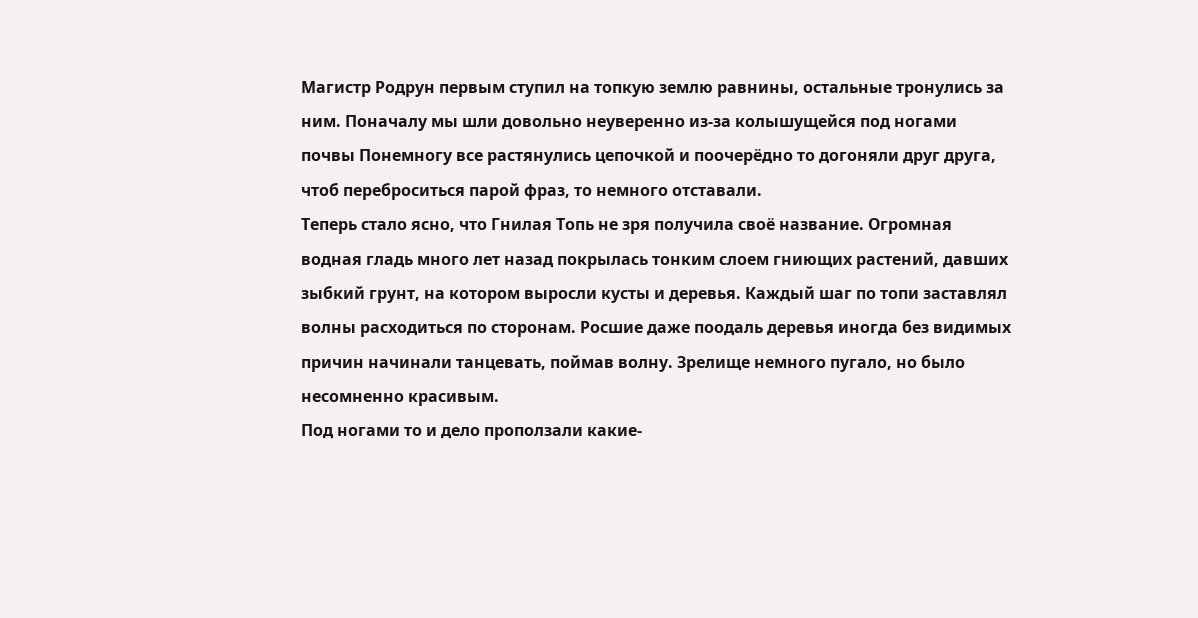Магистр Родрун первым ступил на топкую землю равнины, остальные тронулись за ним. Поначалу мы шли довольно неуверенно из-за колышущейся под ногами почвы Понемногу все растянулись цепочкой и поочерёдно то догоняли друг друга, чтоб переброситься парой фраз, то немного отставали.
Теперь стало ясно, что Гнилая Топь не зря получила своё название. Огромная водная гладь много лет назад покрылась тонким слоем гниющих растений, давших зыбкий грунт, на котором выросли кусты и деревья. Каждый шаг по топи заставлял волны расходиться по сторонам. Росшие даже поодаль деревья иногда без видимых причин начинали танцевать, поймав волну. Зрелище немного пугало, но было несомненно красивым.
Под ногами то и дело проползали какие-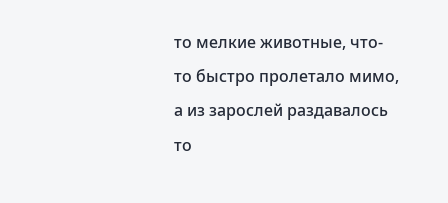то мелкие животные, что-то быстро пролетало мимо, а из зарослей раздавалось то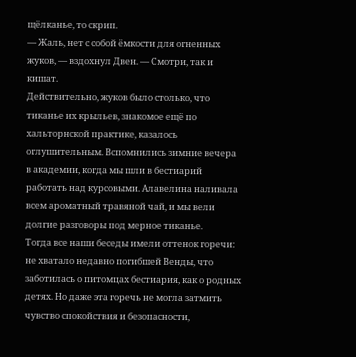щёлканье, то скрип.
— Жаль, нет с собой ёмкости для огненных жуков, — вздохнул Двен. — Смотри, так и кишат.
Действительно, жуков было столько, что тиканье их крыльев, знакомое ещё по хальторнской практике, казалось оглушительным. Вспомнились зимние вечера в академии, когда мы шли в бестиарий работать над курсовыми. Алавелина наливала всем ароматный травяной чай, и мы вели долгие разговоры под мерное тиканье.
Тогда все наши беседы имели оттенок горечи: не хватало недавно погибшей Венды, что заботилась о питомцах бестиария, как о родных детях. Но даже эта горечь не могла затмить чувство спокойствия и безопасности,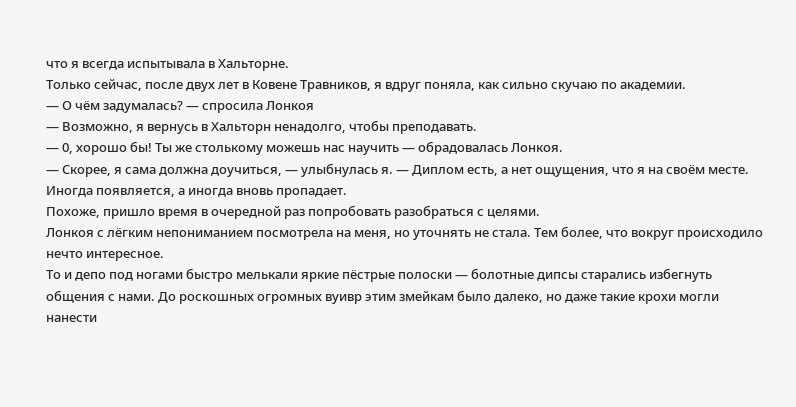что я всегда испытывала в Хальторне.
Только сейчас, после двух лет в Ковене Травников, я вдруг поняла, как сильно скучаю по академии.
— О чём задумалась? — спросила Лонкоя
— Возможно, я вернусь в Хальторн ненадолго, чтобы преподавать.
— 0, хорошо бы! Ты же столькому можешь нас научить — обрадовалась Лонкоя.
— Скорее, я сама должна доучиться, — улыбнулась я. — Диплом есть, а нет ощущения, что я на своём месте. Иногда появляется, а иногда вновь пропадает.
Похоже, пришло время в очередной раз попробовать разобраться с целями.
Лонкоя с лёгким непониманием посмотрела на меня, но уточнять не стала. Тем более, что вокруг происходило нечто интересное.
То и депо под ногами быстро мелькали яркие пёстрые полоски — болотные дипсы старались избегнуть общения с нами. До роскошных огромных вуивр этим змейкам было далеко, но даже такие крохи могли нанести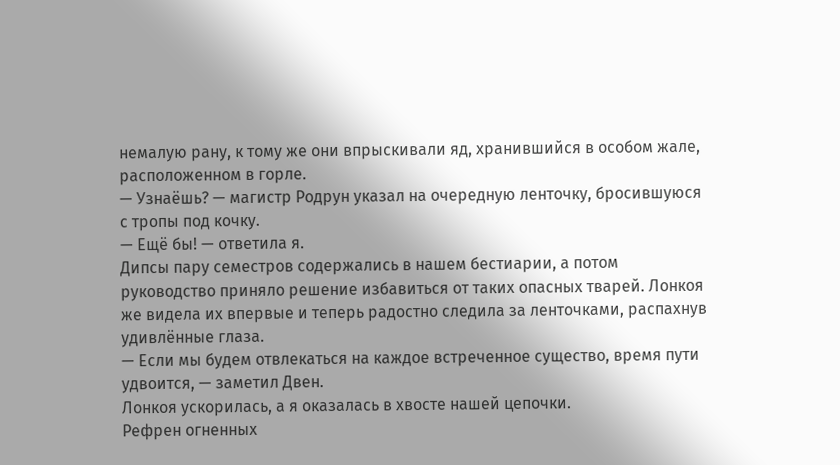немалую рану, к тому же они впрыскивали яд, хранившийся в особом жале, расположенном в горле.
— Узнаёшь? — магистр Родрун указал на очередную ленточку, бросившуюся с тропы под кочку.
— Ещё бы! — ответила я.
Дипсы пару семестров содержались в нашем бестиарии, а потом руководство приняло решение избавиться от таких опасных тварей. Лонкоя же видела их впервые и теперь радостно следила за ленточками, распахнув удивлённые глаза.
— Если мы будем отвлекаться на каждое встреченное существо, время пути удвоится, — заметил Двен.
Лонкоя ускорилась, а я оказалась в хвосте нашей цепочки.
Рефрен огненных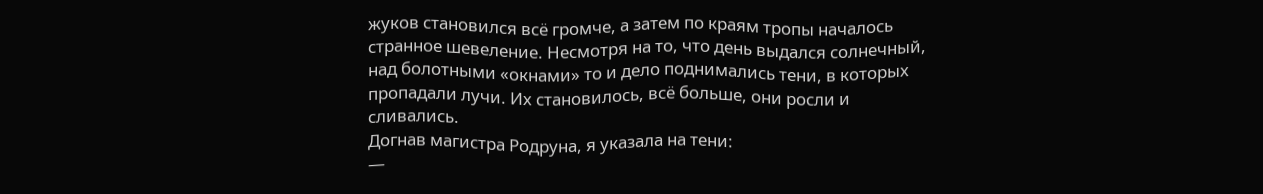жуков становился всё громче, а затем по краям тропы началось странное шевеление. Несмотря на то, что день выдался солнечный, над болотными «окнами» то и дело поднимались тени, в которых пропадали лучи. Их становилось, всё больше, они росли и сливались.
Догнав магистра Родруна, я указала на тени:
—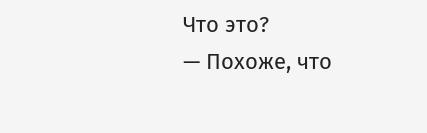Что это?
— Похоже, что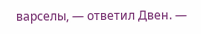варселы, — ответил Двен. —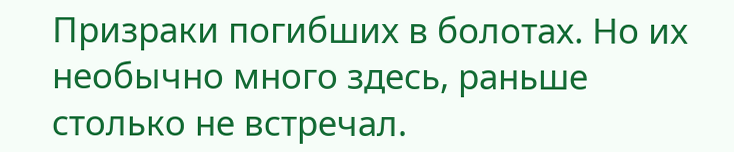Призраки погибших в болотах. Но их необычно много здесь, раньше столько не встречал.